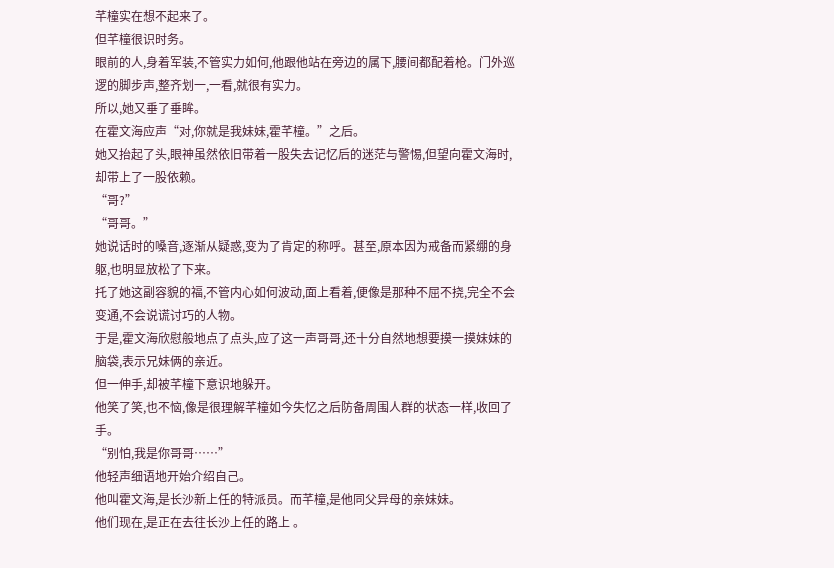芊橦实在想不起来了。
但芊橦很识时务。
眼前的人,身着军装,不管实力如何,他跟他站在旁边的属下,腰间都配着枪。门外巡逻的脚步声,整齐划一,一看,就很有实力。
所以,她又垂了垂眸。
在霍文海应声“对,你就是我妹妹,霍芊橦。”之后。
她又抬起了头,眼神虽然依旧带着一股失去记忆后的迷茫与警惕,但望向霍文海时,却带上了一股依赖。
“哥?”
“哥哥。”
她说话时的嗓音,逐渐从疑惑,变为了肯定的称呼。甚至,原本因为戒备而紧绷的身躯,也明显放松了下来。
托了她这副容貌的福,不管内心如何波动,面上看着,便像是那种不屈不挠,完全不会变通,不会说谎讨巧的人物。
于是,霍文海欣慰般地点了点头,应了这一声哥哥,还十分自然地想要摸一摸妹妹的脑袋,表示兄妹俩的亲近。
但一伸手,却被芊橦下意识地躲开。
他笑了笑,也不恼,像是很理解芊橦如今失忆之后防备周围人群的状态一样,收回了手。
“别怕,我是你哥哥……”
他轻声细语地开始介绍自己。
他叫霍文海,是长沙新上任的特派员。而芊橦,是他同父异母的亲妹妹。
他们现在,是正在去往长沙上任的路上 。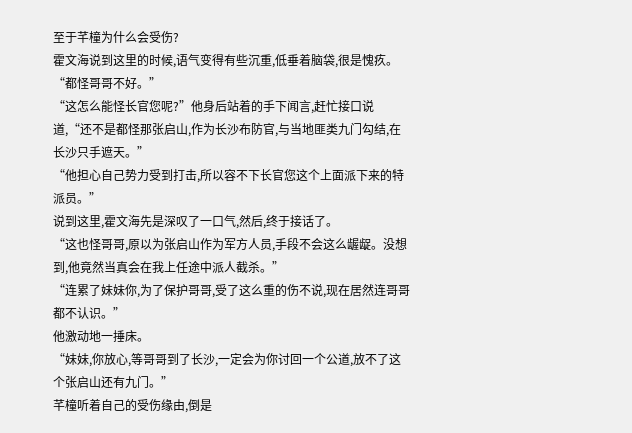至于芊橦为什么会受伤?
霍文海说到这里的时候,语气变得有些沉重,低垂着脑袋,很是愧疚。
“都怪哥哥不好。”
“这怎么能怪长官您呢?”他身后站着的手下闻言,赶忙接口说道,“还不是都怪那张启山,作为长沙布防官,与当地匪类九门勾结,在长沙只手遮天。”
“他担心自己势力受到打击,所以容不下长官您这个上面派下来的特派员。”
说到这里,霍文海先是深叹了一口气,然后,终于接话了。
“这也怪哥哥,原以为张启山作为军方人员,手段不会这么龌龊。没想到,他竟然当真会在我上任途中派人截杀。”
“连累了妹妹你,为了保护哥哥,受了这么重的伤不说,现在居然连哥哥都不认识。”
他激动地一捶床。
“妹妹,你放心,等哥哥到了长沙,一定会为你讨回一个公道,放不了这个张启山还有九门。”
芊橦听着自己的受伤缘由,倒是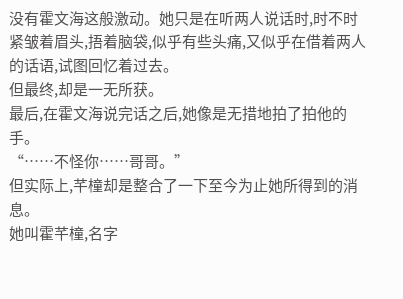没有霍文海这般激动。她只是在听两人说话时,时不时紧皱着眉头,捂着脑袋,似乎有些头痛,又似乎在借着两人的话语,试图回忆着过去。
但最终,却是一无所获。
最后,在霍文海说完话之后,她像是无措地拍了拍他的手。
“……不怪你……哥哥。”
但实际上,芊橦却是整合了一下至今为止她所得到的消息。
她叫霍芊橦,名字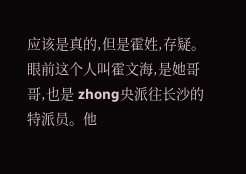应该是真的,但是霍姓,存疑。
眼前这个人叫霍文海,是她哥哥,也是 zhong央派往长沙的特派员。他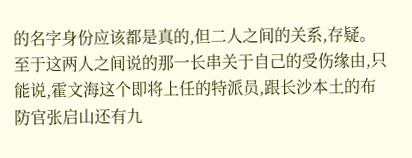的名字身份应该都是真的,但二人之间的关系,存疑。
至于这两人之间说的那一长串关于自己的受伤缘由,只能说,霍文海这个即将上任的特派员,跟长沙本土的布防官张启山还有九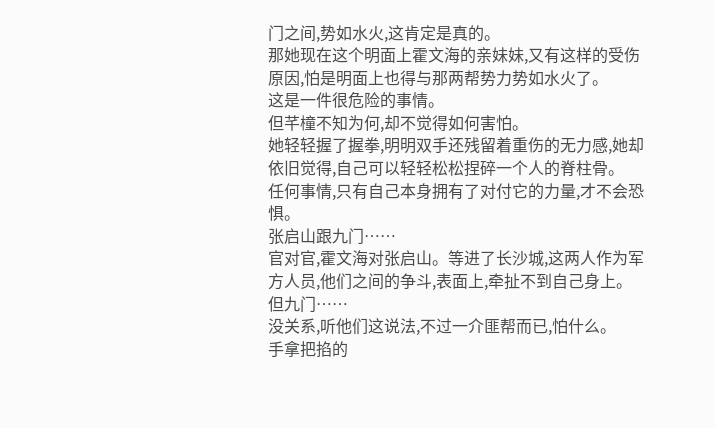门之间,势如水火,这肯定是真的。
那她现在这个明面上霍文海的亲妹妹,又有这样的受伤原因,怕是明面上也得与那两帮势力势如水火了。
这是一件很危险的事情。
但芊橦不知为何,却不觉得如何害怕。
她轻轻握了握拳,明明双手还残留着重伤的无力感,她却依旧觉得,自己可以轻轻松松捏碎一个人的脊柱骨。
任何事情,只有自己本身拥有了对付它的力量,才不会恐惧。
张启山跟九门……
官对官,霍文海对张启山。等进了长沙城,这两人作为军方人员,他们之间的争斗,表面上,牵扯不到自己身上。
但九门……
没关系,听他们这说法,不过一介匪帮而已,怕什么。
手拿把掐的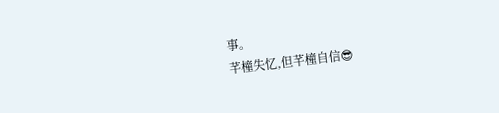事。
芊橦失忆,但芊橦自信😎